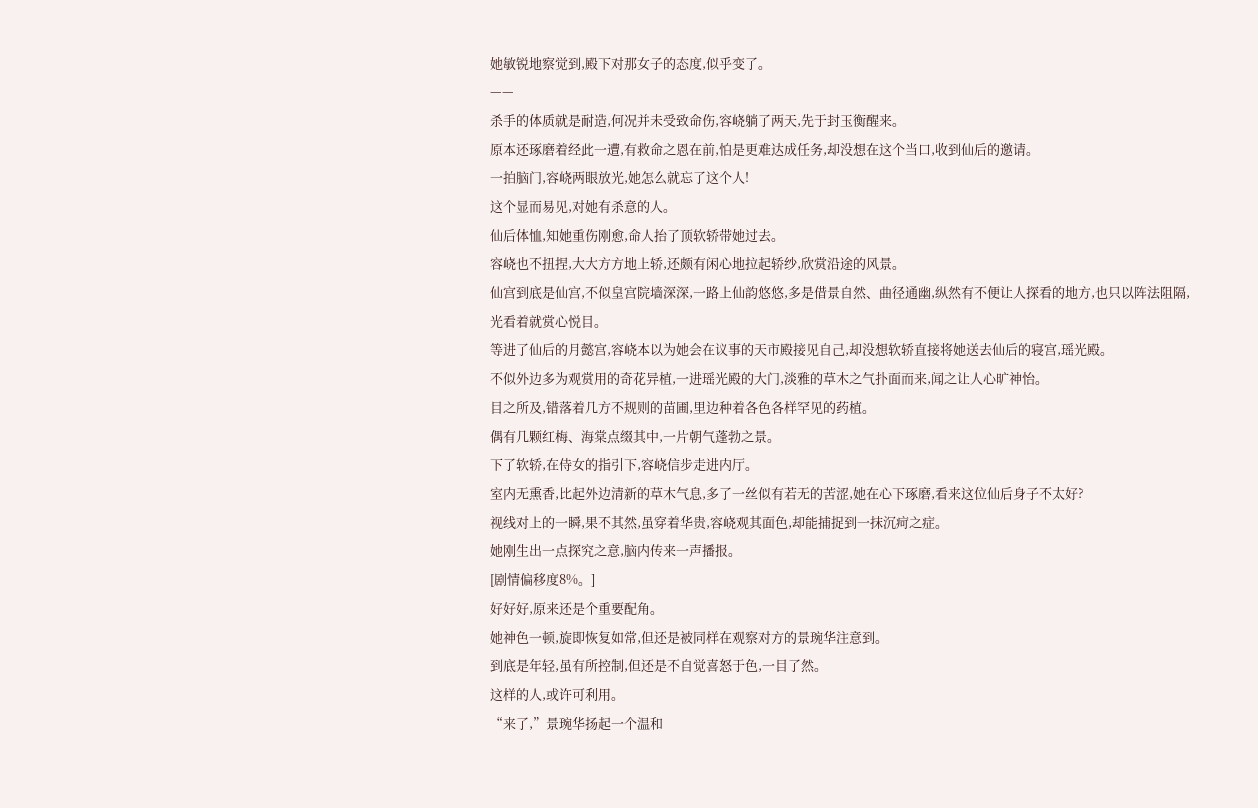她敏锐地察觉到,殿下对那女子的态度,似乎变了。
——
杀手的体质就是耐造,何况并未受致命伤,容峣躺了两天,先于封玉衡醒来。
原本还琢磨着经此一遭,有救命之恩在前,怕是更难达成任务,却没想在这个当口,收到仙后的邀请。
一拍脑门,容峣两眼放光,她怎么就忘了这个人!
这个显而易见,对她有杀意的人。
仙后体恤,知她重伤刚愈,命人抬了顶软轿带她过去。
容峣也不扭捏,大大方方地上轿,还颇有闲心地拉起轿纱,欣赏沿途的风景。
仙宫到底是仙宫,不似皇宫院墙深深,一路上仙韵悠悠,多是借景自然、曲径通幽,纵然有不便让人探看的地方,也只以阵法阻隔,光看着就赏心悦目。
等进了仙后的月懿宫,容峣本以为她会在议事的天市殿接见自己,却没想软轿直接将她送去仙后的寝宫,瑶光殿。
不似外边多为观赏用的奇花异植,一进瑶光殿的大门,淡雅的草木之气扑面而来,闻之让人心旷神怡。
目之所及,错落着几方不规则的苗圃,里边种着各色各样罕见的药植。
偶有几颗红梅、海棠点缀其中,一片朝气蓬勃之景。
下了软轿,在侍女的指引下,容峣信步走进内厅。
室内无熏香,比起外边清新的草木气息,多了一丝似有若无的苦涩,她在心下琢磨,看来这位仙后身子不太好?
视线对上的一瞬,果不其然,虽穿着华贵,容峣观其面色,却能捕捉到一抹沉疴之症。
她刚生出一点探究之意,脑内传来一声播报。
[剧情偏移度8%。]
好好好,原来还是个重要配角。
她神色一顿,旋即恢复如常,但还是被同样在观察对方的景琬华注意到。
到底是年轻,虽有所控制,但还是不自觉喜怒于色,一目了然。
这样的人,或许可利用。
“来了,”景琬华扬起一个温和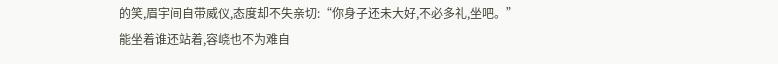的笑,眉宇间自带威仪,态度却不失亲切:“你身子还未大好,不必多礼,坐吧。”
能坐着谁还站着,容峣也不为难自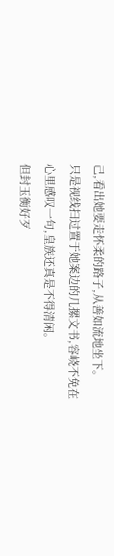己,看出她要走怀柔的路子,从善如流地坐下。
只是视线扫过置于她案边的几摞文书,容峣不免在心里感叹一句,皇族还真是不得清闲。
但封玉衡好歹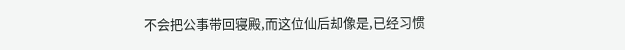不会把公事带回寝殿,而这位仙后却像是,已经习惯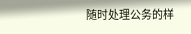随时处理公务的样